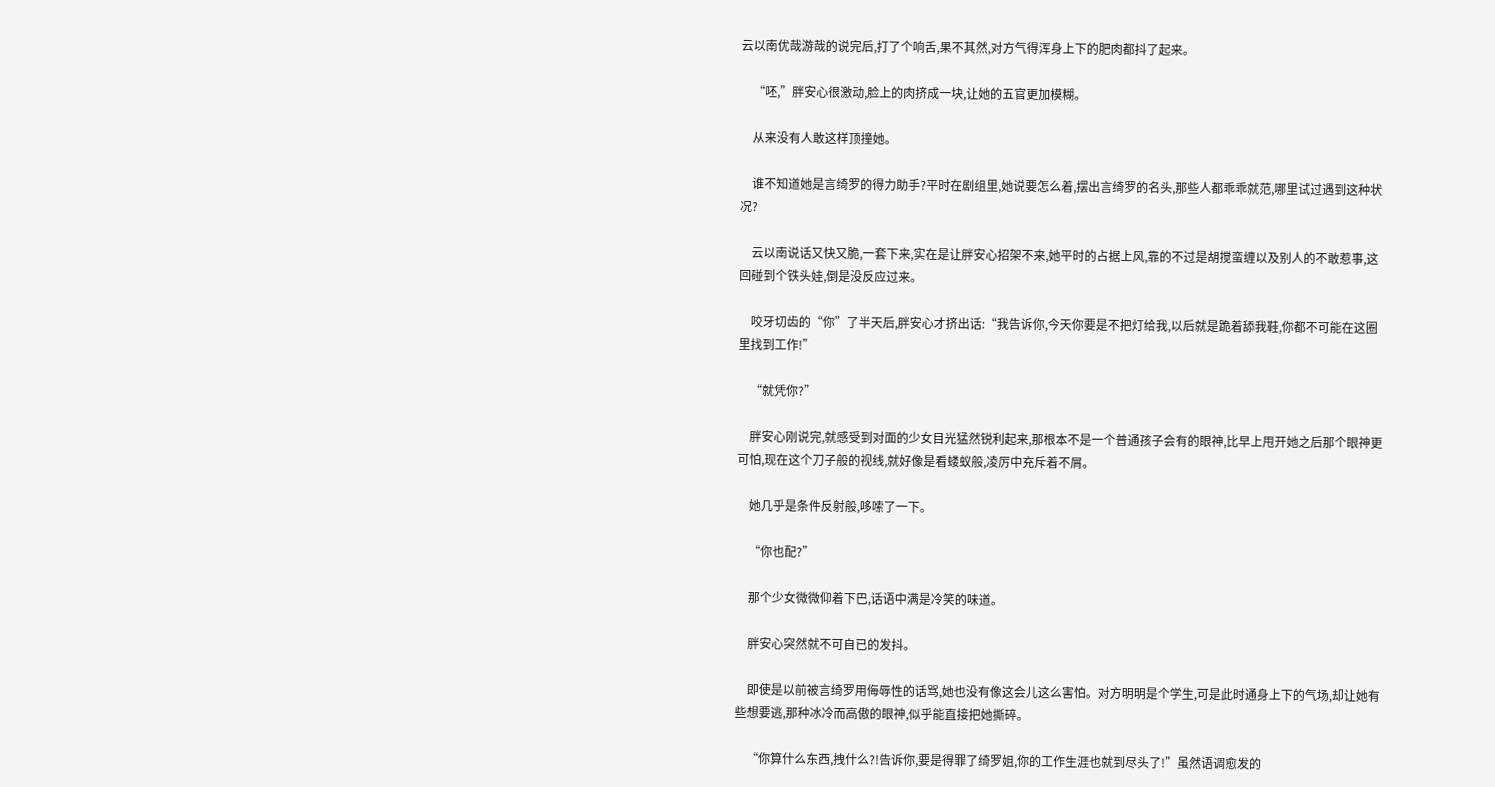云以南优哉游哉的说完后,打了个响舌,果不其然,对方气得浑身上下的肥肉都抖了起来。

    “呸,”胖安心很激动,脸上的肉挤成一块,让她的五官更加模糊。

    从来没有人敢这样顶撞她。

    谁不知道她是言绮罗的得力助手?平时在剧组里,她说要怎么着,摆出言绮罗的名头,那些人都乖乖就范,哪里试过遇到这种状况?

    云以南说话又快又脆,一套下来,实在是让胖安心招架不来,她平时的占据上风,靠的不过是胡搅蛮缠以及别人的不敢惹事,这回碰到个铁头娃,倒是没反应过来。

    咬牙切齿的“你”了半天后,胖安心才挤出话:“我告诉你,今天你要是不把灯给我,以后就是跪着舔我鞋,你都不可能在这圈里找到工作!”

    “就凭你?”

    胖安心刚说完,就感受到对面的少女目光猛然锐利起来,那根本不是一个普通孩子会有的眼神,比早上甩开她之后那个眼神更可怕,现在这个刀子般的视线,就好像是看蝼蚁般,凌厉中充斥着不屑。

    她几乎是条件反射般,哆嗦了一下。

    “你也配?”

    那个少女微微仰着下巴,话语中满是冷笑的味道。

    胖安心突然就不可自已的发抖。

    即使是以前被言绮罗用侮辱性的话骂,她也没有像这会儿这么害怕。对方明明是个学生,可是此时通身上下的气场,却让她有些想要逃,那种冰冷而高傲的眼神,似乎能直接把她撕碎。

    “你算什么东西,拽什么?!告诉你,要是得罪了绮罗姐,你的工作生涯也就到尽头了!”虽然语调愈发的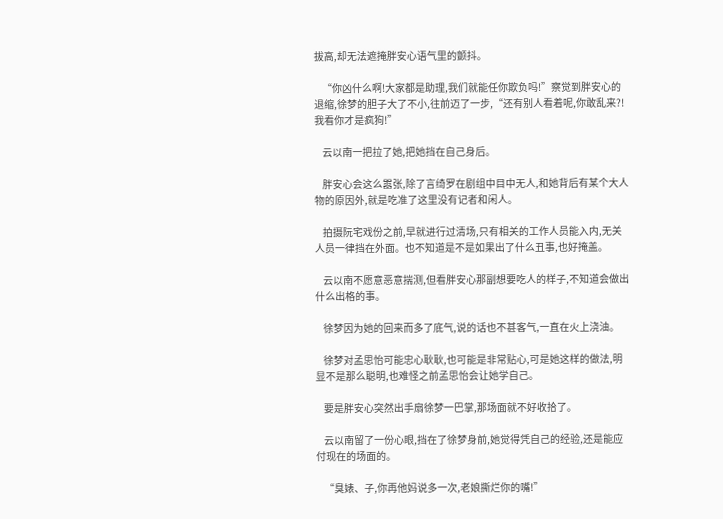拔高,却无法遮掩胖安心语气里的颤抖。

    “你凶什么啊!大家都是助理,我们就能任你欺负吗!”察觉到胖安心的退缩,徐梦的胆子大了不小,往前迈了一步,“还有别人看着呢,你敢乱来?!我看你才是疯狗!”

    云以南一把拉了她,把她挡在自己身后。

    胖安心会这么嚣张,除了言绮罗在剧组中目中无人,和她背后有某个大人物的原因外,就是吃准了这里没有记者和闲人。

    拍摄阮宅戏份之前,早就进行过清场,只有相关的工作人员能入内,无关人员一律挡在外面。也不知道是不是如果出了什么丑事,也好掩盖。

    云以南不愿意恶意揣测,但看胖安心那副想要吃人的样子,不知道会做出什么出格的事。

    徐梦因为她的回来而多了底气,说的话也不甚客气,一直在火上浇油。

    徐梦对孟思怡可能忠心耿耿,也可能是非常贴心,可是她这样的做法,明显不是那么聪明,也难怪之前孟思怡会让她学自己。

    要是胖安心突然出手扇徐梦一巴掌,那场面就不好收拾了。

    云以南留了一份心眼,挡在了徐梦身前,她觉得凭自己的经验,还是能应付现在的场面的。

    “臭婊、子,你再他妈说多一次,老娘撕烂你的嘴!”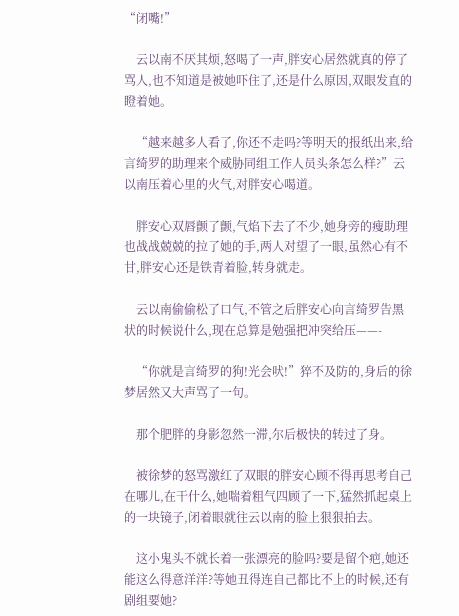“闭嘴!”

    云以南不厌其烦,怒喝了一声,胖安心居然就真的停了骂人,也不知道是被她吓住了,还是什么原因,双眼发直的瞪着她。

    “越来越多人看了,你还不走吗?等明天的报纸出来,给言绮罗的助理来个威胁同组工作人员头条怎么样?”云以南压着心里的火气,对胖安心喝道。

    胖安心双唇颤了颤,气焰下去了不少,她身旁的瘦助理也战战兢兢的拉了她的手,两人对望了一眼,虽然心有不甘,胖安心还是铁青着脸,转身就走。

    云以南偷偷松了口气,不管之后胖安心向言绮罗告黑状的时候说什么,现在总算是勉强把冲突给压——-

    “你就是言绮罗的狗!光会吠!”猝不及防的,身后的徐梦居然又大声骂了一句。

    那个肥胖的身影忽然一滞,尔后极快的转过了身。

    被徐梦的怒骂激红了双眼的胖安心顾不得再思考自己在哪儿,在干什么,她喘着粗气四顾了一下,猛然抓起桌上的一块镜子,闭着眼就往云以南的脸上狠狠拍去。

    这小鬼头不就长着一张漂亮的脸吗?要是留个疤,她还能这么得意洋洋?等她丑得连自己都比不上的时候,还有剧组要她?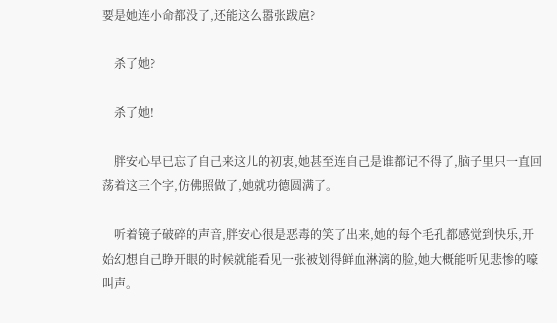要是她连小命都没了,还能这么嚣张跋扈?

    杀了她?

    杀了她!

    胖安心早已忘了自己来这儿的初衷,她甚至连自己是谁都记不得了,脑子里只一直回荡着这三个字,仿佛照做了,她就功德圆满了。

    听着镜子破碎的声音,胖安心很是恶毒的笑了出来,她的每个毛孔都感觉到快乐,开始幻想自己睁开眼的时候就能看见一张被划得鲜血淋漓的脸,她大概能听见悲惨的嚎叫声。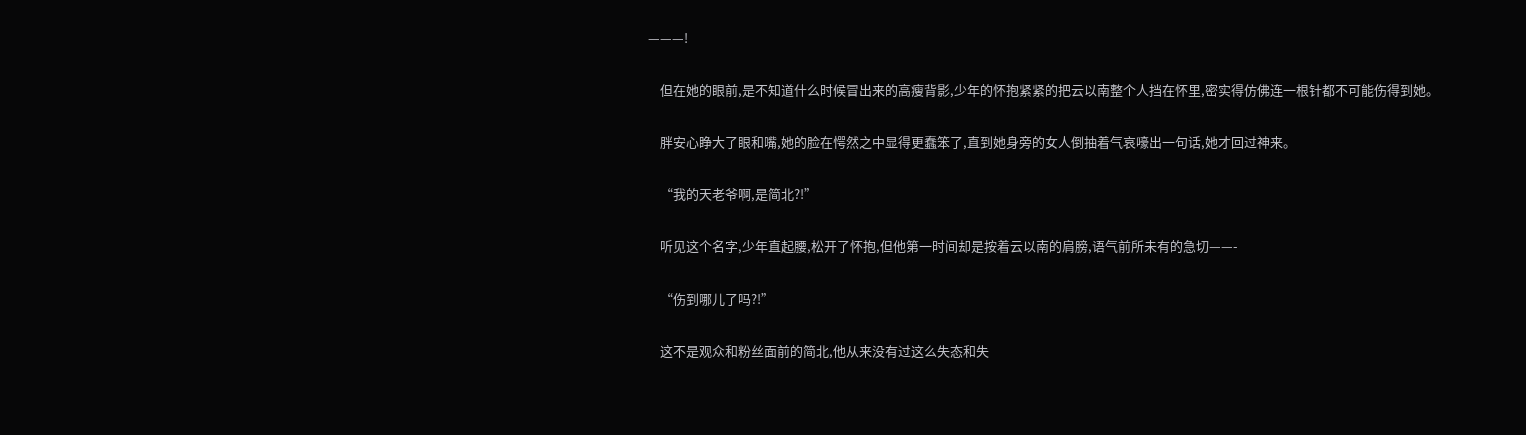———!

    但在她的眼前,是不知道什么时候冒出来的高瘦背影,少年的怀抱紧紧的把云以南整个人挡在怀里,密实得仿佛连一根针都不可能伤得到她。

    胖安心睁大了眼和嘴,她的脸在愕然之中显得更蠢笨了,直到她身旁的女人倒抽着气哀嚎出一句话,她才回过神来。

    “我的天老爷啊,是简北?!”

    听见这个名字,少年直起腰,松开了怀抱,但他第一时间却是按着云以南的肩膀,语气前所未有的急切——-

    “伤到哪儿了吗?!”

    这不是观众和粉丝面前的简北,他从来没有过这么失态和失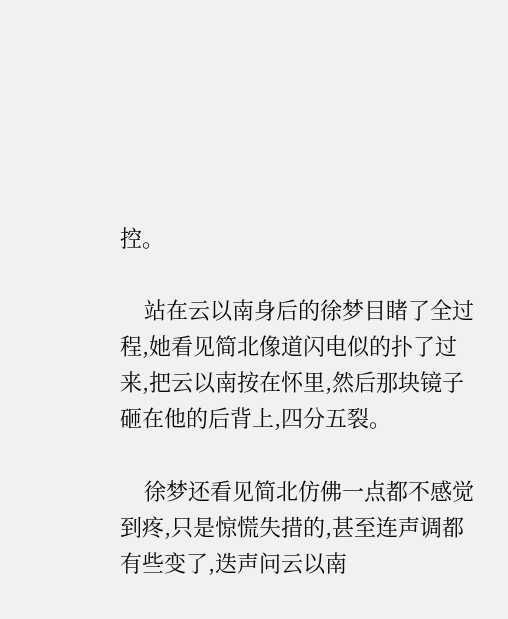控。

    站在云以南身后的徐梦目睹了全过程,她看见简北像道闪电似的扑了过来,把云以南按在怀里,然后那块镜子砸在他的后背上,四分五裂。

    徐梦还看见简北仿佛一点都不感觉到疼,只是惊慌失措的,甚至连声调都有些变了,迭声问云以南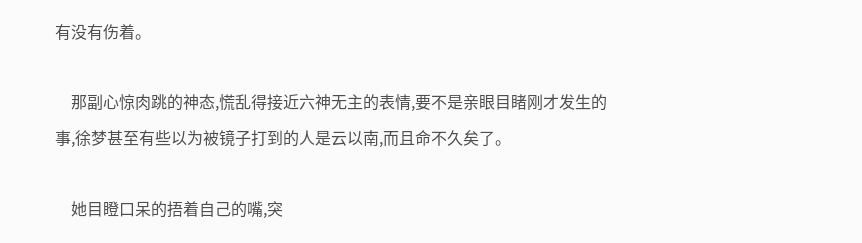有没有伤着。

    那副心惊肉跳的神态,慌乱得接近六神无主的表情,要不是亲眼目睹刚才发生的事,徐梦甚至有些以为被镜子打到的人是云以南,而且命不久矣了。

    她目瞪口呆的捂着自己的嘴,突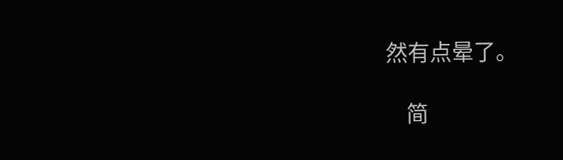然有点晕了。

    简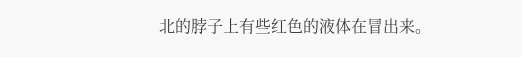北的脖子上有些红色的液体在冒出来。